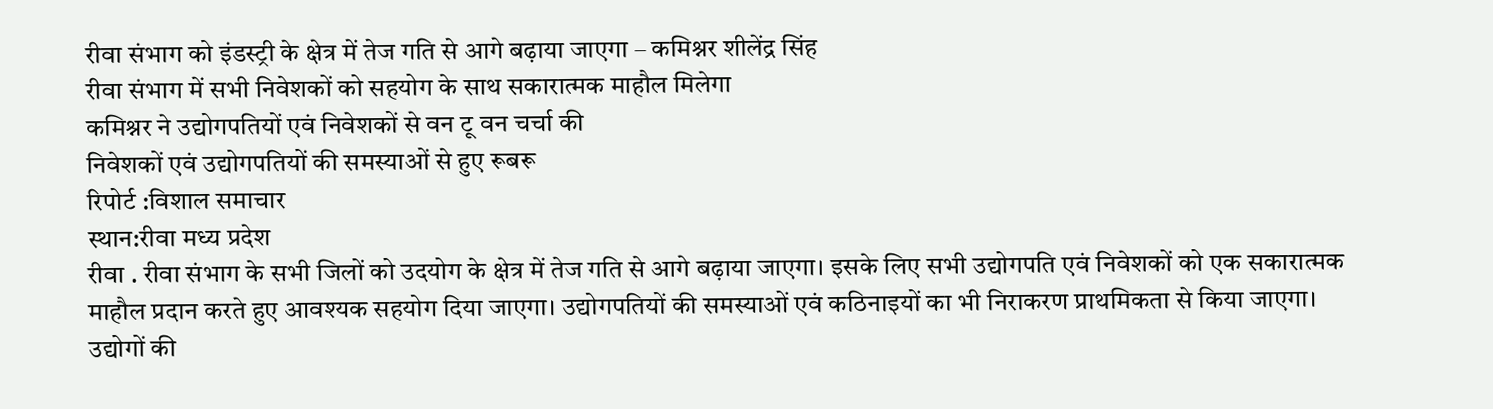रीवा संभाग को इंडस्ट्री के क्षेत्र में तेज गति से आगे बढ़ाया जाएगा – कमिश्नर शीलेंद्र सिंह
रीवा संभाग में सभी निवेशकों को सहयोग के साथ सकारात्मक माहौल मिलेगा
कमिश्नर ने उद्योगपतियों एवं निवेशकों से वन टू वन चर्चा की
निवेशकों एवं उद्योगपतियों की समस्याओं से हुए रूबरू
रिपोर्ट :विशाल समाचार
स्थान:रीवा मध्य प्रदेश
रीवा . रीवा संभाग के सभी जिलों को उदयोग के क्षेत्र में तेज गति से आगे बढ़ाया जाएगा। इसके लिए सभी उद्योगपति एवं निवेशकों को एक सकारात्मक माहौल प्रदान करते हुए आवश्यक सहयोग दिया जाएगा। उद्योगपतियों की समस्याओं एवं कठिनाइयों का भी निराकरण प्राथमिकता से किया जाएगा। उद्योगों की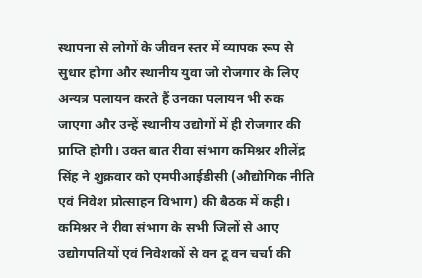स्थापना से लोगों के जीवन स्तर में व्यापक रूप से सुधार होगा और स्थानीय युवा जो रोजगार के लिए अन्यत्र पलायन करते हैं उनका पलायन भी रुक जाएगा और उन्हें स्थानीय उद्योगों में ही रोजगार की प्राप्ति होगी। उक्त बात रीवा संभाग कमिश्नर शीलेंद्र सिंह ने शुक्रवार को एमपीआईडीसी (औद्योगिक नीति एवं निवेश प्रोत्साहन विभाग) की बैठक में कही। कमिश्नर ने रीवा संभाग के सभी जिलों से आए उद्योगपतियों एवं निवेशकों से वन टू वन चर्चा की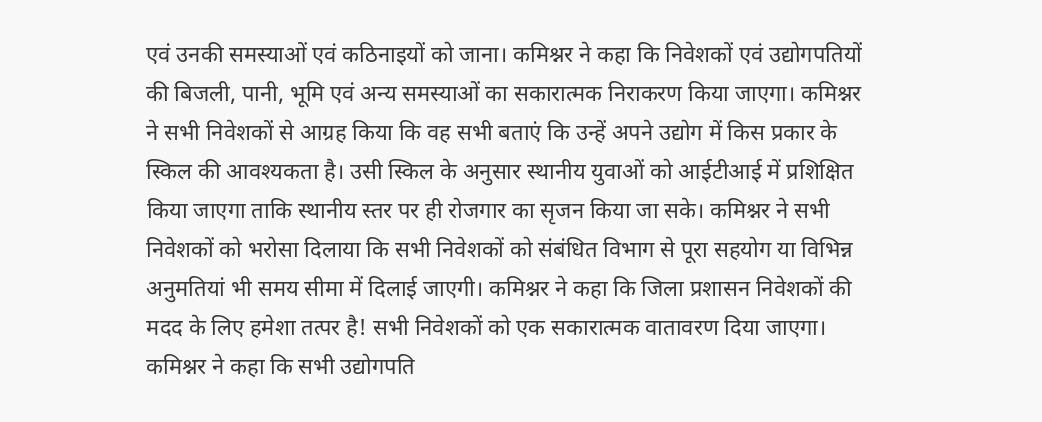एवं उनकी समस्याओं एवं कठिनाइयों को जाना। कमिश्नर ने कहा कि निवेशकों एवं उद्योगपतियों की बिजली, पानी, भूमि एवं अन्य समस्याओं का सकारात्मक निराकरण किया जाएगा। कमिश्नर ने सभी निवेशकों से आग्रह किया कि वह सभी बताएं कि उन्हें अपने उद्योग में किस प्रकार के स्किल की आवश्यकता है। उसी स्किल के अनुसार स्थानीय युवाओं को आईटीआई में प्रशिक्षित किया जाएगा ताकि स्थानीय स्तर पर ही रोजगार का सृजन किया जा सके। कमिश्नर ने सभी निवेशकों को भरोसा दिलाया कि सभी निवेशकों को संबंधित विभाग से पूरा सहयोग या विभिन्न अनुमतियां भी समय सीमा में दिलाई जाएगी। कमिश्नर ने कहा कि जिला प्रशासन निवेशकों की मदद के लिए हमेशा तत्पर है! सभी निवेशकों को एक सकारात्मक वातावरण दिया जाएगा। कमिश्नर ने कहा कि सभी उद्योगपति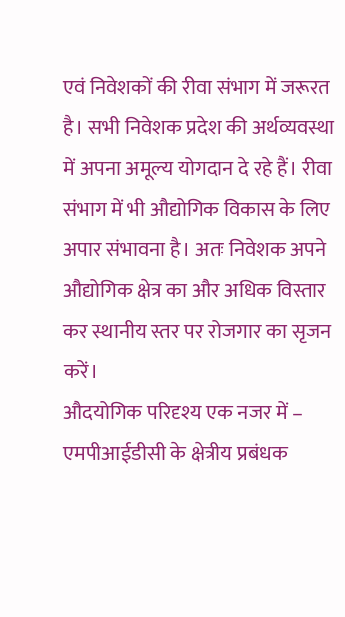एवं निवेशकों की रीवा संभाग में जरूरत है। सभी निवेशक प्रदेश की अर्थव्यवस्था में अपना अमूल्य योगदान दे रहे हैं। रीवा संभाग में भी औद्योगिक विकास के लिए अपार संभावना है। अतः निवेशक अपने औद्योगिक क्षेत्र का और अधिक विस्तार कर स्थानीय स्तर पर रोजगार का सृजन करें।
औदयोगिक परिदृश्य एक नजर में – एमपीआईडीसी के क्षेत्रीय प्रबंधक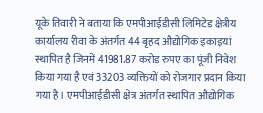यूके तिवारी ने बताया कि एमपीआईडीसी लिमिटेड क्षेत्रीय कार्यालय रीवा के अंतर्गत 44 बृहद औद्योगिक इकाइयां स्थापित है जिनमें 41981.87 करोड रुपए का पूंजी निवेश किया गया है एवं 33203 व्यक्तियों को रोजगार प्रदान किया गया है। एमपीआईडीसी क्षेत्र अंतर्गत स्थापित औद्योगिक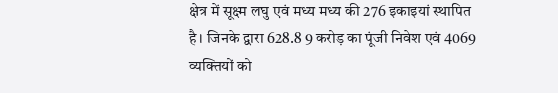क्षेत्र में सूक्ष्म लघु एवं मध्य मध्य की 276 इकाइयां स्थापित है। जिनके द्वारा 628.8 9 करोड़ का पूंजी निवेश एवं 4069 व्यक्तियों को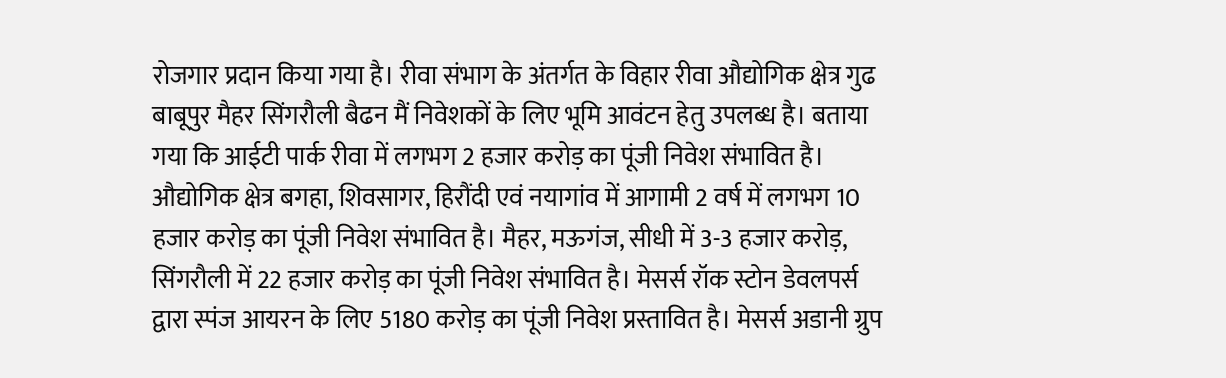रोजगार प्रदान किया गया है। रीवा संभाग के अंतर्गत के विहार रीवा औद्योगिक क्षेत्र गुढ बाबूपुर मैहर सिंगरौली बैढन मैं निवेशकों के लिए भूमि आवंटन हेतु उपलब्ध है। बताया गया कि आईटी पार्क रीवा में लगभग 2 हजार करोड़ का पूंजी निवेश संभावित है। औद्योगिक क्षेत्र बगहा, शिवसागर, हिरौंदी एवं नयागांव में आगामी 2 वर्ष में लगभग 10 हजार करोड़ का पूंजी निवेश संभावित है। मैहर, मऊगंज, सीधी में 3-3 हजार करोड़, सिंगरौली में 22 हजार करोड़ का पूंजी निवेश संभावित है। मेसर्स रॉक स्टोन डेवलपर्स द्वारा स्पंज आयरन के लिए 5180 करोड़ का पूंजी निवेश प्रस्तावित है। मेसर्स अडानी ग्रुप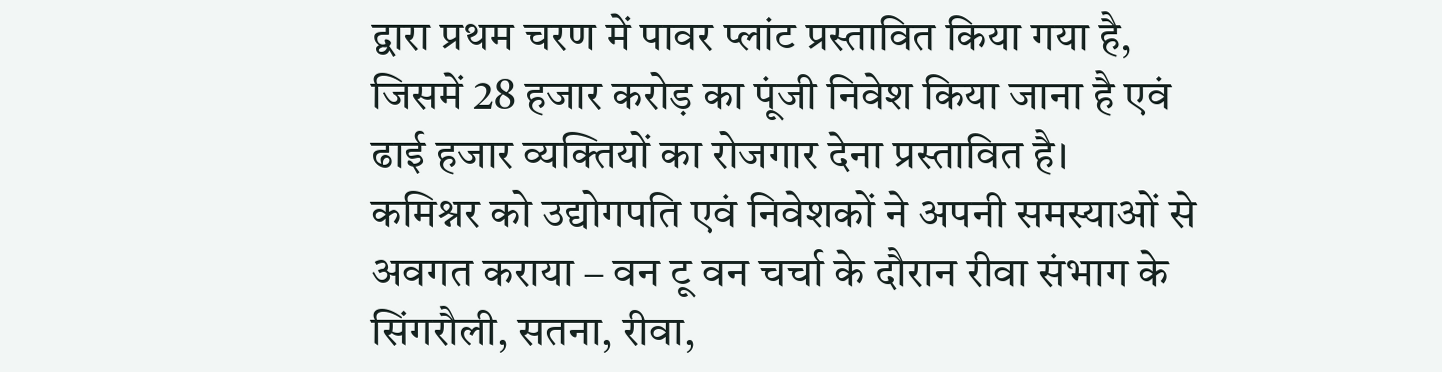द्वारा प्रथम चरण में पावर प्लांट प्रस्तावित किया गया है, जिसमें 28 हजार करोड़ का पूंजी निवेश किया जाना है एवं ढाई हजार व्यक्तियों का रोजगार देना प्रस्तावित है।
कमिश्नर को उद्योगपति एवं निवेशकों ने अपनी समस्याओं से अवगत कराया – वन टू वन चर्चा के दौरान रीवा संभाग के सिंगरौली, सतना, रीवा,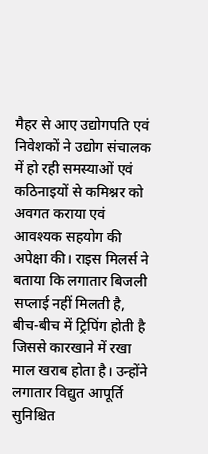मैहर से आए उद्योगपति एवं निवेशकों ने उद्योग संचालक में हो रही समस्याओं एवं कठिनाइयों से कमिश्नर को अवगत कराया एवं आवश्यक सहयोग की अपेक्षा की। राइस मिलर्स ने बताया कि लगातार बिजली सप्लाई नहीं मिलती है, बीच-बीच में ट्रिपिंग होती है जिससे कारखाने में रखा माल खराब होता है। उन्होंने लगातार विद्युत आपूर्ति सुनिश्चित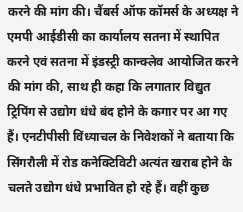करने की मांग की। चैंबर्स ऑफ कॉमर्स के अध्यक्ष ने एमपी आईडीसी का कार्यालय सतना में स्थापित करने एवं सतना में इंडस्ट्री कान्क्लेव आयोजित करने की मांग की, साथ ही कहा कि लगातार विद्युत ट्रिपिंग से उद्योग धंधे बंद होने के कगार पर आ गए हैं। एनटीपीसी विंध्याचल के निवेशकों ने बताया कि सिंगरौली में रोड कनेक्टिविटी अत्यंत खराब होने के चलते उद्योग धंधे प्रभावित हो रहे हैं। वहीं कुछ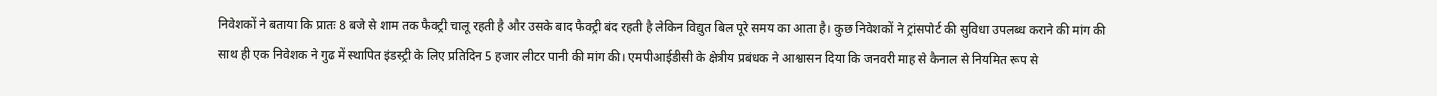निवेशकों ने बताया कि प्रातः 8 बजे से शाम तक फैक्ट्री चालू रहती है और उसके बाद फैक्ट्री बंद रहती है लेकिन विद्युत बिल पूरे समय का आता है। कुछ निवेशकों ने ट्रांसपोर्ट की सुविधा उपलब्ध कराने की मांग की साथ ही एक निवेशक ने गुढ में स्थापित इंडस्ट्री के लिए प्रतिदिन 5 हजार लीटर पानी की मांग की। एमपीआईडीसी के क्षेत्रीय प्रबंधक ने आश्वासन दिया कि जनवरी माह से कैनाल से नियमित रूप से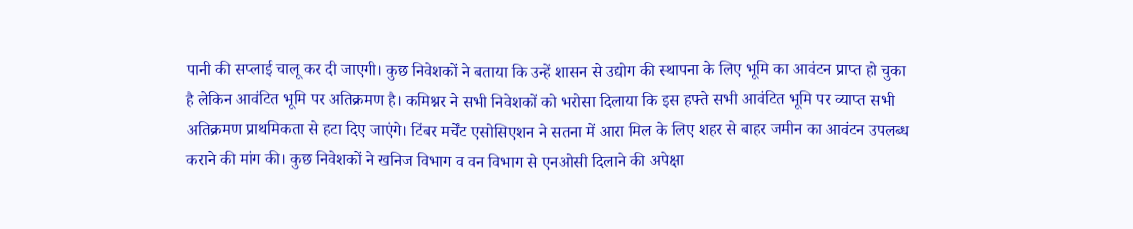पानी की सप्लाई चालू कर दी जाएगी। कुछ निवेशकों ने बताया कि उन्हें शासन से उद्योग की स्थापना के लिए भूमि का आवंटन प्राप्त हो चुका है लेकिन आवंटित भूमि पर अतिक्रमण है। कमिश्नर ने सभी निवेशकों को भरोसा दिलाया कि इस हफ्ते सभी आवंटित भूमि पर व्याप्त सभी अतिक्रमण प्राथमिकता से हटा दिए जाएंगे। टिंबर मर्चेंट एसोसिएशन ने सतना में आरा मिल के लिए शहर से बाहर जमीन का आवंटन उपलब्ध कराने की मांग की। कुछ निवेशकों ने खनिज विभाग व वन विभाग से एनओसी दिलाने की अपेक्षा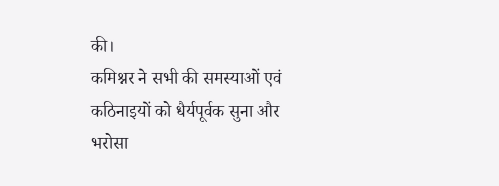की।
कमिश्नर ने सभी की समस्याओं एवं कठिनाइयों को धैर्यपूर्वक सुना और भरोसा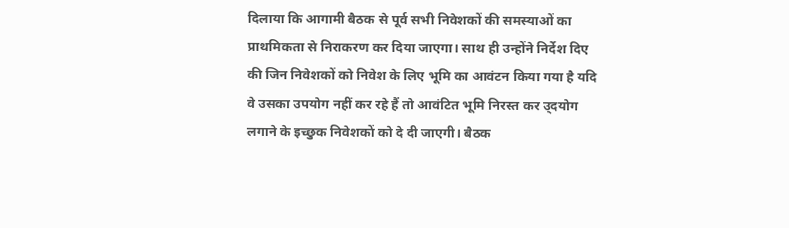दिलाया कि आगामी बैठक से पूर्व सभी निवेशकों की समस्याओं का प्राथमिकता से निराकरण कर दिया जाएगा। साथ ही उन्होंने निर्देश दिए की जिन निवेशकों को निवेश के लिए भूमि का आवंटन किया गया है यदि वे उसका उपयोग नहीं कर रहे हैं तो आवंटित भूमि निरस्त कर उ्दयोग लगाने के इच्छुक निवेशकों को दे दी जाएगी। बैठक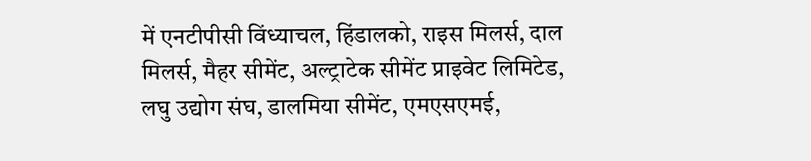में एनटीपीसी विंध्याचल, हिंडालको, राइस मिलर्स, दाल मिलर्स, मैहर सीमेंट, अल्ट्राटेक सीमेंट प्राइवेट लिमिटेड, लघु उद्योग संघ, डालमिया सीमेंट, एमएसएमई,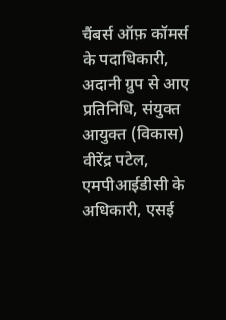चैंबर्स ऑफ़ कॉमर्स के पदाधिकारी, अदानी ग्रुप से आए प्रतिनिधि, संयुक्त आयुक्त (विकास) वीरेंद्र पटेल, एमपीआईडीसी के अधिकारी, एसई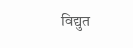विद्युत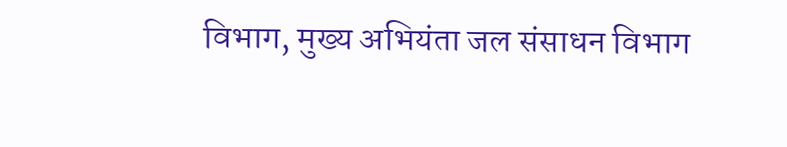विभाग, मुख्य अभियंता जल संसाधन विभाग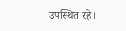उपस्थित रहे।